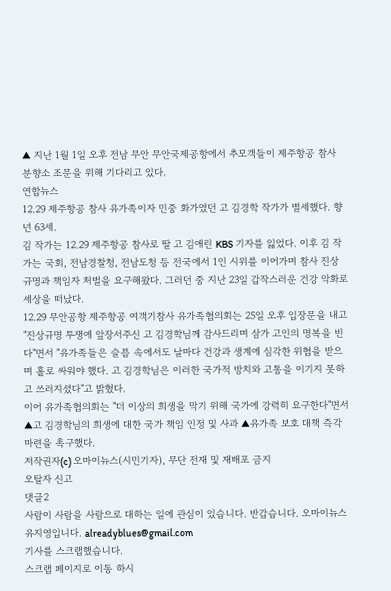▲ 지난 1월 1일 오후 전남 무안 무안국제공항에서 추모객들이 제주항공 참사 분향소 조문을 위해 기다리고 있다.
연합뉴스
12.29 제주항공 참사 유가족이자 민중 화가였던 고 김경학 작가가 별세했다. 향년 63세.
김 작가는 12.29 제주항공 참사로 딸 고 김애린 KBS 기자를 잃었다. 이후 김 작가는 국회, 전남경찰청, 전남도청 등 전국에서 1인 시위를 이어가며 참사 진상 규명과 책임자 처벌을 요구해왔다. 그러던 중 지난 23일 갑작스러운 건강 악화로 세상을 떠났다.
12.29 무안공항 제주항공 여객기참사 유가족협의회는 25일 오후 입장문을 내고 "진상규명 투쟁에 앞장서주신 고 김경학님께 감사드리며 삼가 고인의 명복을 빈다"면서 "유가족들은 슬픔 속에서도 날마다 건강과 생계에 심각한 위협을 받으며 홀로 싸워야 했다. 고 김경학님은 이러한 국가적 방치와 고통을 이기지 못하고 쓰러지셨다"고 밝혔다.
이어 유가족협의회는 "더 이상의 희생을 막기 위해 국가에 강력히 요구한다"면서 ▲고 김경학님의 희생에 대한 국가 책임 인정 및 사과 ▲유가족 보호 대책 즉각 마련을 촉구했다.
저작권자(c) 오마이뉴스(시민기자), 무단 전재 및 재배포 금지
오탈자 신고
댓글2
사람이 사람을 사람으로 대하는 일에 관심이 있습니다. 반갑습니다. 오마이뉴스 유지영입니다. alreadyblues@gmail.com
기사를 스크랩했습니다.
스크랩 페이지로 이동 하시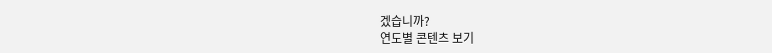겠습니까?
연도별 콘텐츠 보기